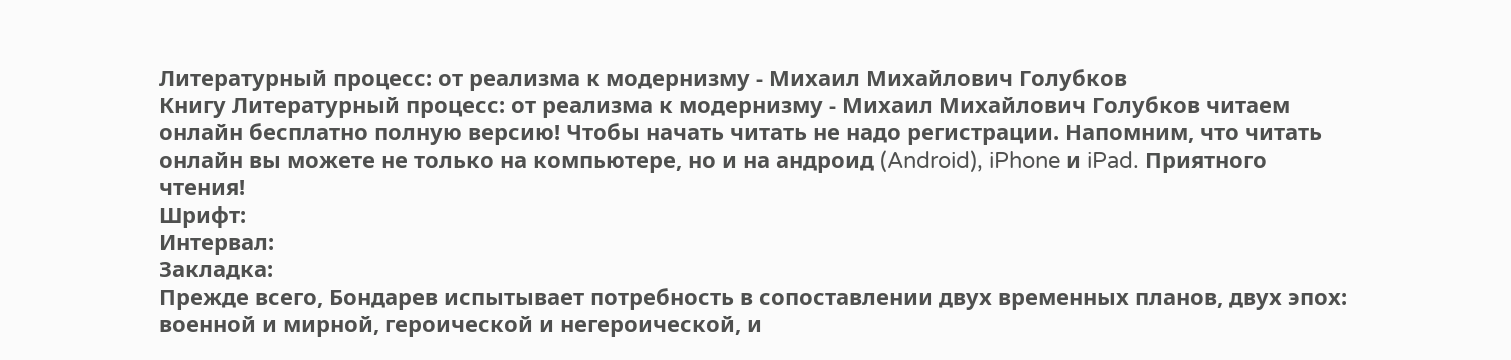Литературный процесс: от реализма к модернизму - Михаил Михайлович Голубков
Книгу Литературный процесс: от реализма к модернизму - Михаил Михайлович Голубков читаем онлайн бесплатно полную версию! Чтобы начать читать не надо регистрации. Напомним, что читать онлайн вы можете не только на компьютере, но и на андроид (Android), iPhone и iPad. Приятного чтения!
Шрифт:
Интервал:
Закладка:
Прежде всего, Бондарев испытывает потребность в сопоставлении двух временных планов, двух эпох: военной и мирной, героической и негероической, и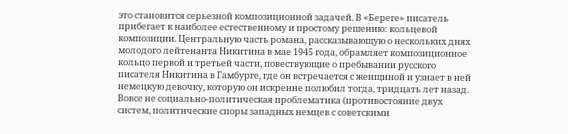это становится серьезной композиционной задачей. В «Береге» писатель прибегает к наиболее естественному и простому решению: кольцевой композиции. Центральную часть романа, рассказывающую о нескольких днях молодого лейтенанта Никитина в мае 1945 года, обрамляет композиционное кольцо первой и третьей части, повествующие о пребывании русского писателя Никитина в Гамбурге, где он встречается с женщиной и узнает в ней немецкую девочку, которую он искренне полюбил тогда, тридцать лет назад.
Вовсе не социально-политическая проблематика (противостояние двух систем, политические споры западных немцев с советскими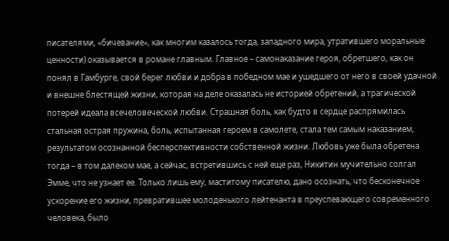писателями, «бичевание», как многим казалось тогда, западного мира, утратившего моральные ценности) оказывается в романе главным. Главное – самонаказание героя, обретшего, как он понял в Гамбурге, свой берег любви и добра в победном мае и ушедшего от него в своей удачной и внешне блестящей жизни, которая на деле оказалась не историей обретений, а трагической потерей идеала всечеловеческой любви. Страшная боль, как будто в сердце распрямилась стальная острая пружина, боль, испытанная героем в самолете, стала тем самым наказанием, результатом осознанной бесперспективности собственной жизни. Любовь уже была обретена тогда – в том далеком мае, а сейчас, встретившись с ней еще раз, Никитин мучительно солгал Эмме, что не узнает ее. Только лишь ему, маститому писателю, дано осознать, что бесконечное ускорение его жизни, превратившее молоденького лейтенанта в преуспевающего современного человека, было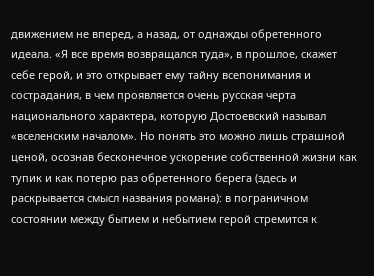движением не вперед, а назад, от однажды обретенного идеала. «Я все время возвращался туда», в прошлое, скажет себе герой, и это открывает ему тайну всепонимания и сострадания, в чем проявляется очень русская черта национального характера, которую Достоевский называл «вселенским началом». Но понять это можно лишь страшной ценой, осознав бесконечное ускорение собственной жизни как тупик и как потерю раз обретенного берега (здесь и раскрывается смысл названия романа): в пограничном состоянии между бытием и небытием герой стремится к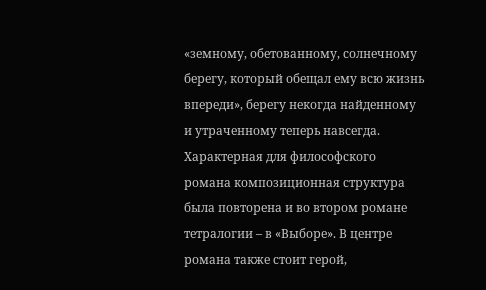«земному, обетованному, солнечному берегу, который обещал ему всю жизнь впереди», берегу некогда найденному и утраченному теперь навсегда.
Характерная для философского романа композиционная структура была повторена и во втором романе тетралогии – в «Выборе». В центре романа также стоит герой,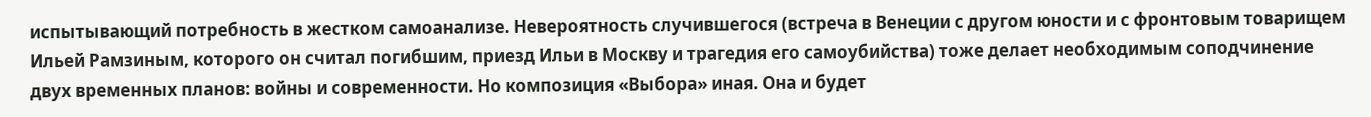испытывающий потребность в жестком самоанализе. Невероятность случившегося (встреча в Венеции с другом юности и с фронтовым товарищем Ильей Рамзиным, которого он считал погибшим, приезд Ильи в Москву и трагедия его самоубийства) тоже делает необходимым соподчинение двух временных планов: войны и современности. Но композиция «Выбора» иная. Она и будет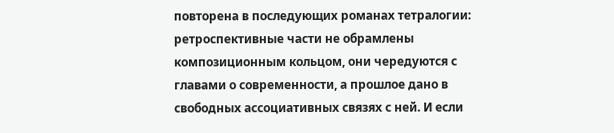повторена в последующих романах тетралогии: ретроспективные части не обрамлены композиционным кольцом, они чередуются с главами о современности, а прошлое дано в свободных ассоциативных связях с ней. И если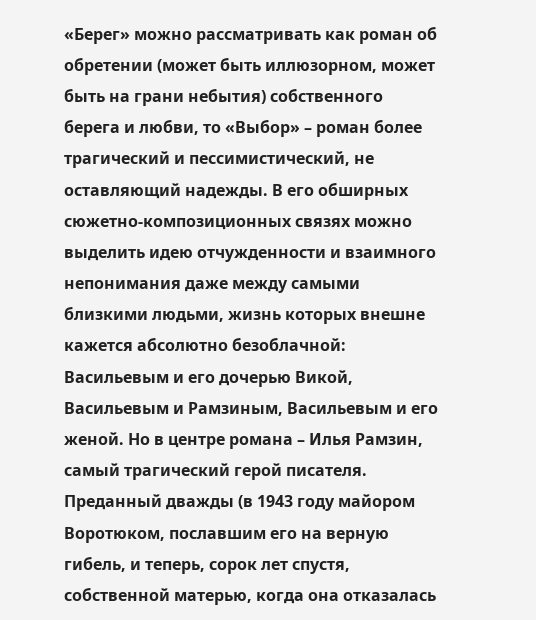«Берег» можно рассматривать как роман об обретении (может быть иллюзорном, может быть на грани небытия) собственного берега и любви, то «Выбор» – роман более трагический и пессимистический, не оставляющий надежды. В его обширных сюжетно-композиционных связях можно выделить идею отчужденности и взаимного непонимания даже между самыми близкими людьми, жизнь которых внешне кажется абсолютно безоблачной: Васильевым и его дочерью Викой, Васильевым и Рамзиным, Васильевым и его женой. Но в центре романа – Илья Рамзин, самый трагический герой писателя. Преданный дважды (в 1943 году майором Воротюком, пославшим его на верную гибель, и теперь, сорок лет спустя, собственной матерью, когда она отказалась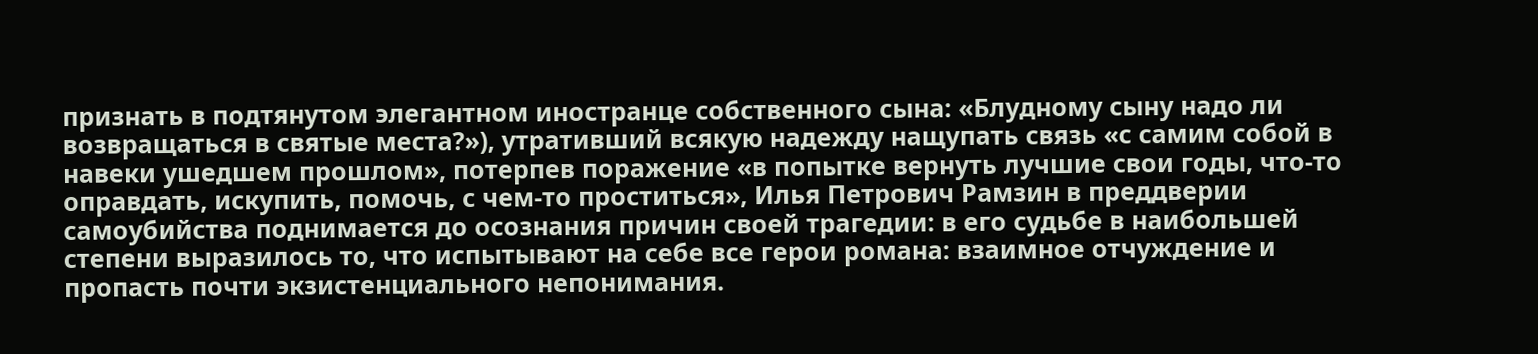признать в подтянутом элегантном иностранце собственного сына: «Блудному сыну надо ли возвращаться в святые места?»), утративший всякую надежду нащупать связь «с самим собой в навеки ушедшем прошлом», потерпев поражение «в попытке вернуть лучшие свои годы, что-то оправдать, искупить, помочь, с чем-то проститься», Илья Петрович Рамзин в преддверии самоубийства поднимается до осознания причин своей трагедии: в его судьбе в наибольшей степени выразилось то, что испытывают на себе все герои романа: взаимное отчуждение и пропасть почти экзистенциального непонимания.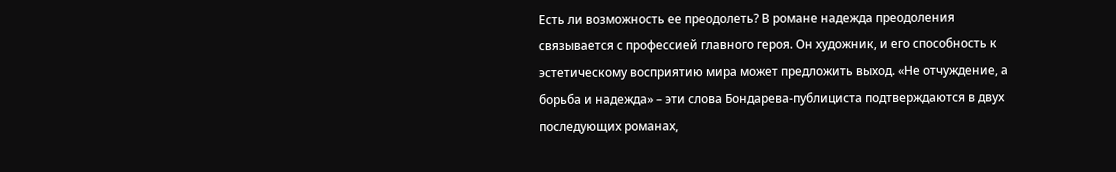Есть ли возможность ее преодолеть? В романе надежда преодоления связывается с профессией главного героя. Он художник, и его способность к эстетическому восприятию мира может предложить выход. «Не отчуждение, а борьба и надежда» – эти слова Бондарева-публициста подтверждаются в двух последующих романах,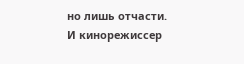но лишь отчасти. И кинорежиссер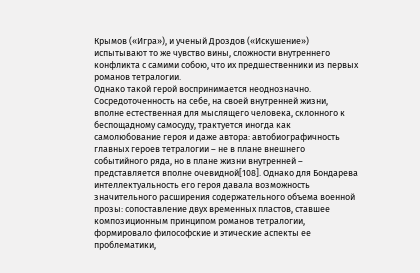Крымов («Игра»), и ученый Дроздов («Искушение») испытывают то же чувство вины, сложности внутреннего конфликта с самими собою, что их предшественники из первых романов тетралогии.
Однако такой герой воспринимается неоднозначно. Сосредоточенность на себе, на своей внутренней жизни, вполне естественная для мыслящего человека, склонного к беспощадному самосуду, трактуется иногда как самолюбование героя и даже автора: автобиографичность главных героев тетралогии – не в плане внешнего событийного ряда, но в плане жизни внутренней – представляется вполне очевидной[108]. Однако для Бондарева интеллектуальность его героя давала возможность значительного расширения содержательного объема военной прозы: сопоставление двух временных пластов, ставшее композиционным принципом романов тетралогии, формировало философские и этические аспекты ее проблематики,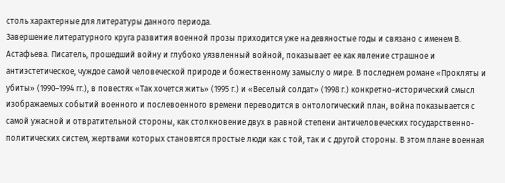столь характерные для литературы данного периода.
Завершение литературного круга развития военной прозы приходится уже на девяностые годы и связано с именем В. Астафьева. Писатель, прошедший войну и глубоко уязвленный войной, показывает ее как явление страшное и антиэстетическое, чуждое самой человеческой природе и божественному замыслу о мире. В последнем романе «Прокляты и убиты» (1990–1994 гг.), в повестях «Так хочется жить» (1995 г.) и «Веселый солдат» (1998 г.) конкретно-исторический смысл изображаемых событий военного и послевоенного времени переводится в онтологический план, война показывается с самой ужасной и отвратительной стороны, как столкновение двух в равной степени античеловеческих государственно-политических систем, жертвами которых становятся простые люди как с той, так и с другой стороны. В этом плане военная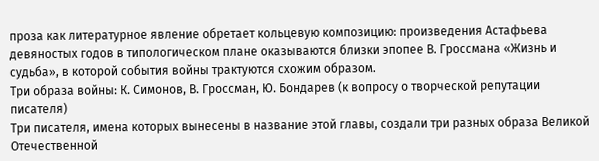проза как литературное явление обретает кольцевую композицию: произведения Астафьева девяностых годов в типологическом плане оказываются близки эпопее В. Гроссмана «Жизнь и судьба», в которой события войны трактуются схожим образом.
Три образа войны: К. Симонов, В. Гроссман, Ю. Бондарев (к вопросу о творческой репутации писателя)
Три писателя, имена которых вынесены в название этой главы, создали три разных образа Великой Отечественной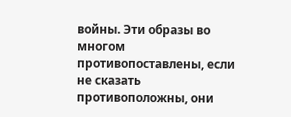войны. Эти образы во многом противопоставлены, если не сказать противоположны, они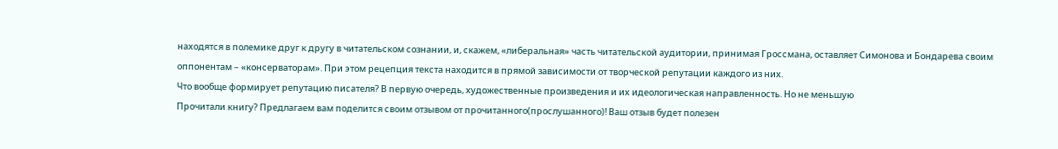находятся в полемике друг к другу в читательском сознании, и, скажем, «либеральная» часть читательской аудитории, принимая Гроссмана, оставляет Симонова и Бондарева своим оппонентам – «консерваторам». При этом рецепция текста находится в прямой зависимости от творческой репутации каждого из них.
Что вообще формирует репутацию писателя? В первую очередь, художественные произведения и их идеологическая направленность. Но не меньшую
Прочитали книгу? Предлагаем вам поделится своим отзывом от прочитанного(прослушанного)! Ваш отзыв будет полезен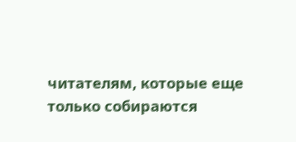читателям, которые еще только собираются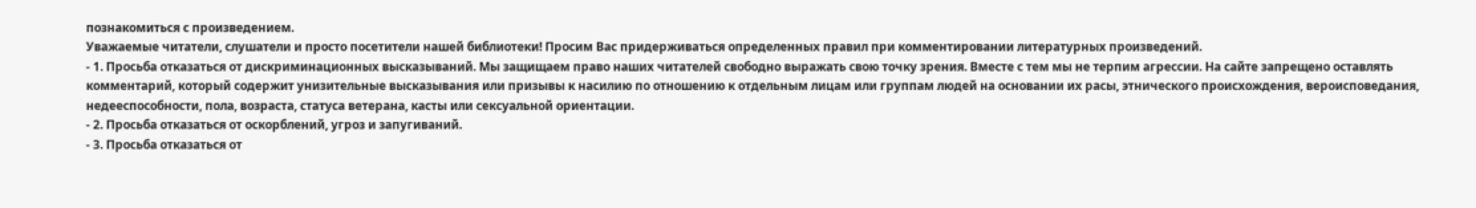познакомиться с произведением.
Уважаемые читатели, слушатели и просто посетители нашей библиотеки! Просим Вас придерживаться определенных правил при комментировании литературных произведений.
- 1. Просьба отказаться от дискриминационных высказываний. Мы защищаем право наших читателей свободно выражать свою точку зрения. Вместе с тем мы не терпим агрессии. На сайте запрещено оставлять комментарий, который содержит унизительные высказывания или призывы к насилию по отношению к отдельным лицам или группам людей на основании их расы, этнического происхождения, вероисповедания, недееспособности, пола, возраста, статуса ветерана, касты или сексуальной ориентации.
- 2. Просьба отказаться от оскорблений, угроз и запугиваний.
- 3. Просьба отказаться от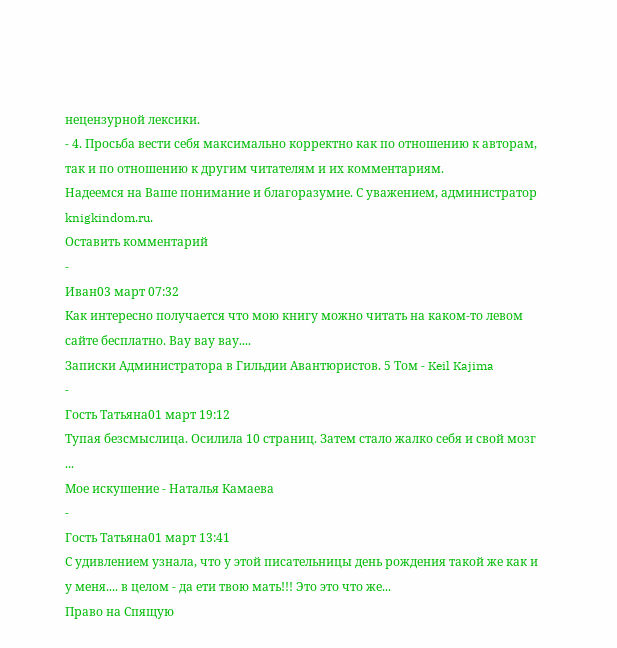нецензурной лексики.
- 4. Просьба вести себя максимально корректно как по отношению к авторам, так и по отношению к другим читателям и их комментариям.
Надеемся на Ваше понимание и благоразумие. С уважением, администратор knigkindom.ru.
Оставить комментарий
-
Иван03 март 07:32
Как интересно получается что мою книгу можно читать на каком-то левом сайте бесплатно. Вау вау вау....
Записки Администратора в Гильдии Авантюристов. 5 Том - Keil Kajima
-
Гость Татьяна01 март 19:12
Тупая безсмыслица. Осилила 10 страниц. Затем стало жалко себя и свой мозг ...
Мое искушение - Наталья Камаева
-
Гость Татьяна01 март 13:41
С удивлением узнала, что у этой писательницы день рождения такой же как и у меня.... в целом - да ети твою мать!!! Это это что же...
Право на Спящую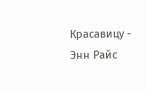Красавицу - Энн Райс